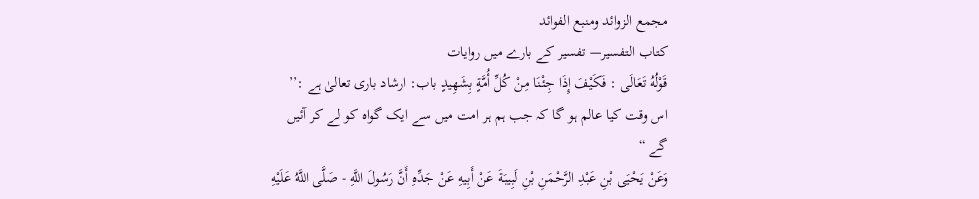مجمع الزوائد ومنبع الفوائد
كتاب التفسير— تفسیر کے بارے میں روایات
قَوْلُهُ تَعَالَى : فَكَيْفَ إِذَا جِئْنَا مِنْ كُلِّ أُمَّةٍ بِشَهِيدٍ باب: ارشاد باری تعالیٰ ہے :’’ اس وقت کیا عالم ہو گا کہ جب ہم ہر امت میں سے ایک گواہ کو لے کر آئیں گے “
وَعَنْ يَحْيَى بْنِ عَبْدِ الرَّحْمَنِ بْنِ لَبِيبَةَ عَنْ أَبِيهِ عَنْ جَدِّهِ أَنَّ رَسُولَ اللَّهِ - صَلَّى اللَّهُ عَلَيْهِ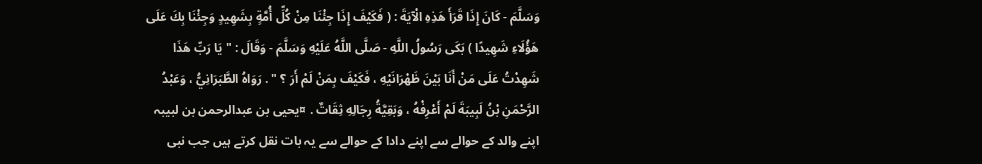وَسَلَّمَ - كَانَ إِذَا قَرَأَ هَذِهِ الْآيَةَ : ( فَكَيْفَ إِذَا جِئْنَا مِنْ كُلِّ أُمَّةٍ بِشَهِيدٍ وَجِئْنَا بِكَ عَلَى هَؤُلَاءِ شَهِيدًا ) بَكَى رَسُولُ اللَّهِ - صَلَّى اللَّهُ عَلَيْهِ وَسَلَّمَ - وَقَالَ : " يَا رَبِّ هَذَا شَهِدْتُ عَلَى مَنْ أَنَا بَيْنَ ظَهْرَانَيْهِ ، فَكَيْفَ بِمَنْ لَمْ أَرَ ؟ " . رَوَاهُ الطَّبَرَانِيُّ ، وَعَبْدُ الرَّحْمَنِ بْنُ لَبِيبَةَ لَمْ أَعْرِفْهُ ، وَبَقِيَّةُ رِجَالِهِ ثِقَاتٌ . ¤یحیی بن عبدالرحمن بن لبیبہ اپنے والد کے حوالے سے اپنے دادا کے حوالے سے یہ بات نقل کرتے ہیں جب نبی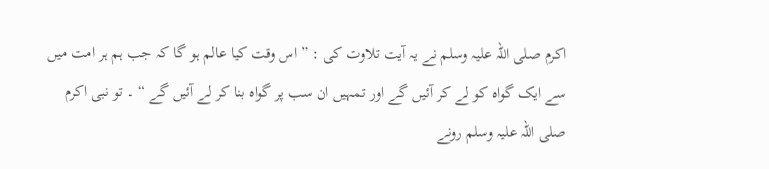اکرم صلی اللہ علیہ وسلم نے یہ آیت تلاوت کی : ” اس وقت کیا عالم ہو گا کہ جب ہم ہر امت میں سے ایک گواہ کو لے کر آئیں گے اور تمہیں ان سب پر گواہ بنا کر لے آئیں گے “ ۔ تو نبی اکرم صلی اللہ علیہ وسلم رونے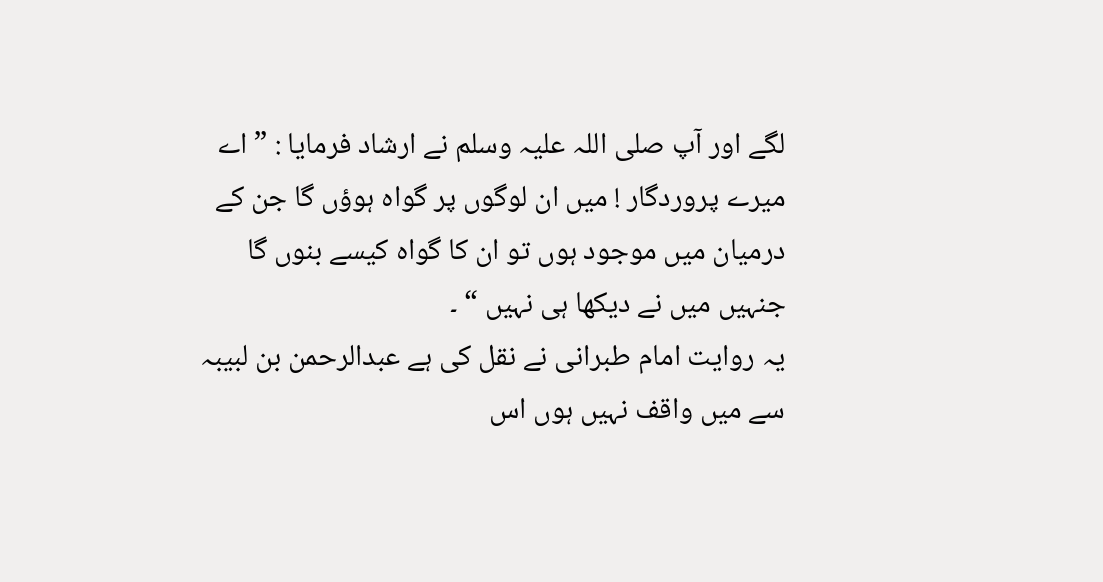لگے اور آپ صلی اللہ علیہ وسلم نے ارشاد فرمایا : ” اے میرے پروردگار ! میں ان لوگوں پر گواہ ہوؤں گا جن کے درمیان میں موجود ہوں تو ان کا گواہ کیسے بنوں گا جنہیں میں نے دیکھا ہی نہیں “ ۔
یہ روایت امام طبرانی نے نقل کی ہے عبدالرحمن بن لبیبہ سے میں واقف نہیں ہوں اس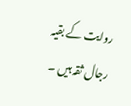روایت کے بقیہ رجال ثقہ ہیں ۔